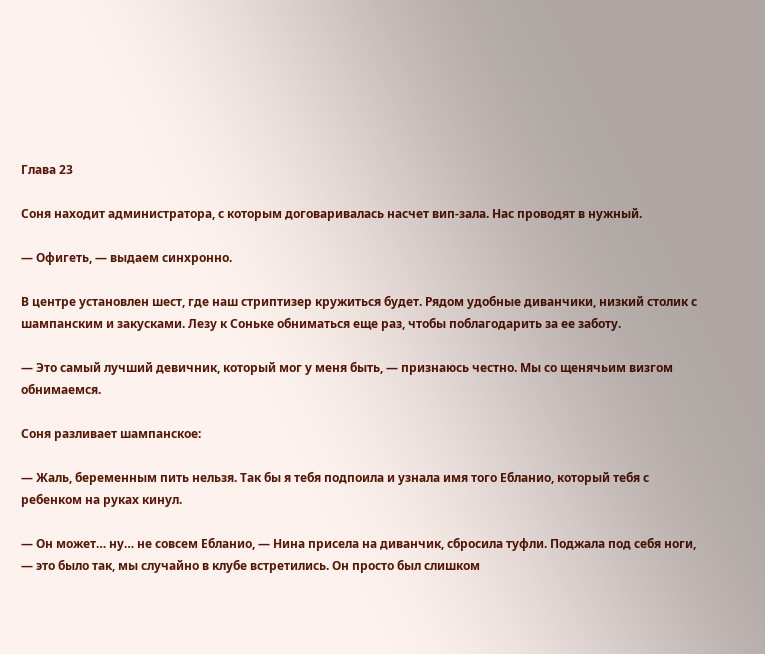Глава 23

Соня находит администратора, с которым договаривалась насчет вип-зала. Нас проводят в нужный.

— Офигеть, — выдаем синхронно.

В центре установлен шест, где наш стриптизер кружиться будет. Рядом удобные диванчики, низкий столик с шампанским и закусками. Лезу к Соньке обниматься еще раз, чтобы поблагодарить за ее заботу.

— Это самый лучший девичник, который мог у меня быть, — признаюсь честно. Мы со щенячьим визгом обнимаемся.

Соня разливает шампанское:

— Жаль, беременным пить нельзя. Так бы я тебя подпоила и узнала имя того Ебланио, который тебя с ребенком на руках кинул.

— Он может… ну… не совсем Ебланио, — Нина присела на диванчик, сбросила туфли. Поджала под себя ноги, — это было так, мы случайно в клубе встретились. Он просто был слишком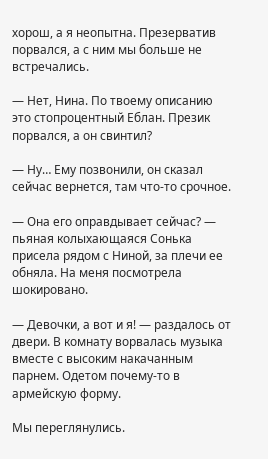хорош, а я неопытна. Презерватив порвался, а с ним мы больше не встречались.

— Нет, Нина. По твоему описанию это стопроцентный Еблан. Презик порвался, а он свинтил?

— Ну… Ему позвонили, он сказал сейчас вернется, там что-то срочное.

— Она его оправдывает сейчас? — пьяная колыхающаяся Сонька присела рядом с Ниной, за плечи ее обняла. На меня посмотрела шокировано.

— Девочки, а вот и я! — раздалось от двери. В комнату ворвалась музыка вместе с высоким накачанным парнем. Одетом почему-то в армейскую форму.

Мы переглянулись.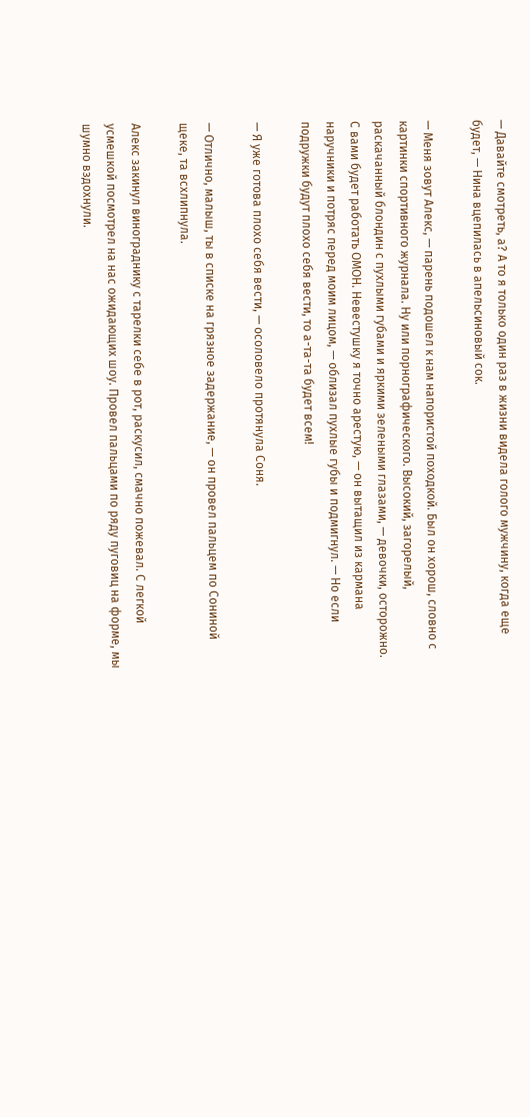— Давайте смотреть, а? А то я только один раз в жизни видела голого мужчину, когда еще будет, — Нина вцепилась в апельсиновый сок.

— Меня зовут Алекс, — парень подошел к нам напористой походкой. Был он хорош, словно с картинки спортивного журнала. Ну или порнографического. Высокий, загорелый, раскачанный блондин с пухлыми губами и яркими зелеными глазами, — девочки, осторожно. С вами будет работать ОМОН. Невестушку я точно арестую, — он вытащил из кармана наручники и потряс перед моим лицом, — облизал пухлые губы и подмигнул. — Но если подружки будут плохо себя вести, то а-та-та будет всем!

— Я уже готова плохо себя вести, — осоловело протянула Соня.

— Отлично, малыш, ты в списке на грязное задержание, — он провел пальцем по Сониной щеке, та всхлипнула.

Алекс закинул винограднику с тарелки себе в рот, раскусил, смачно пожевал. С легкой усмешкой посмотрел на нас ожидающих шоу. Провел пальцами по ряду пуговиц на форме, мы шумно вздохнули.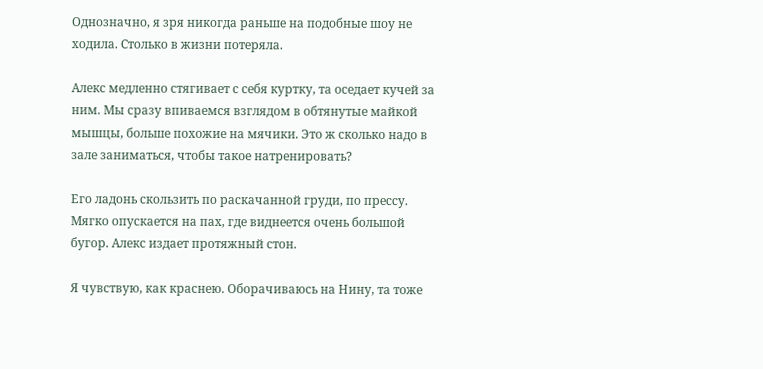Однозначно, я зря никогда раньше на подобные шоу не ходила. Столько в жизни потеряла.

Алекс медленно стягивает с себя куртку, та оседает кучей за ним. Мы сразу впиваемся взглядом в обтянутые майкой мышцы, больше похожие на мячики. Это ж сколько надо в зале заниматься, чтобы такое натренировать?

Его ладонь скользить по раскачанной груди, по прессу. Мягко опускается на пах, где виднеется очень большой бугор. Алекс издает протяжный стон.

Я чувствую, как краснею. Оборачиваюсь на Нину, та тоже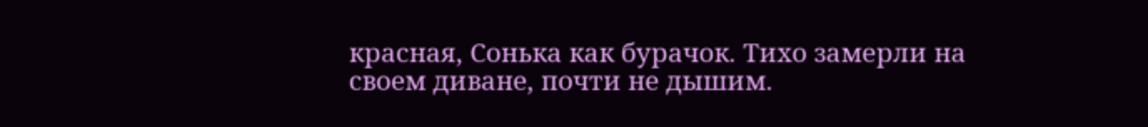красная, Сонька как бурачок. Тихо замерли на своем диване, почти не дышим.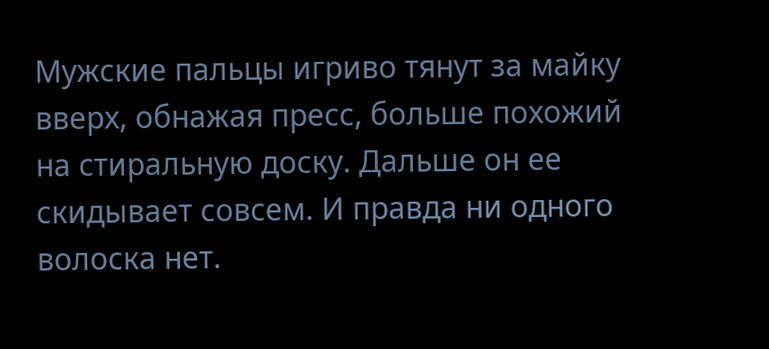Мужские пальцы игриво тянут за майку вверх, обнажая пресс, больше похожий на стиральную доску. Дальше он ее скидывает совсем. И правда ни одного волоска нет.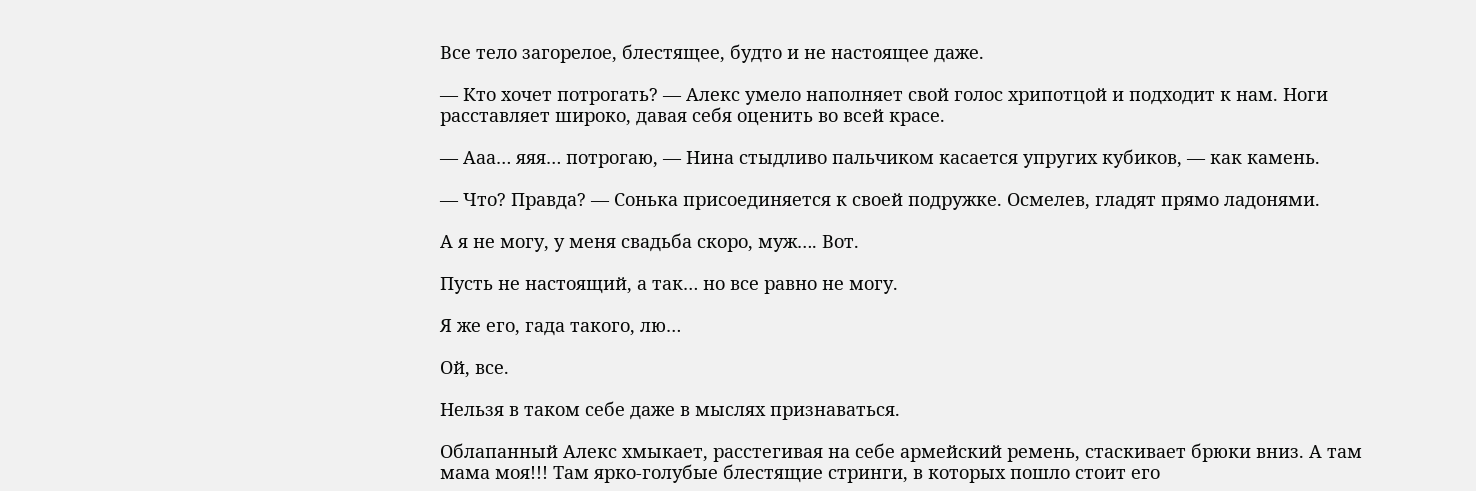Все тело загорелое, блестящее, будто и не настоящее даже.

— Кто хочет потрогать? — Алекс умело наполняет свой голос хрипотцой и подходит к нам. Ноги расставляет широко, давая себя оценить во всей красе.

— Ааа… яяя… потрогаю, — Нина стыдливо пальчиком касается упругих кубиков, — как камень.

— Что? Правда? — Сонька присоединяется к своей подружке. Осмелев, гладят прямо ладонями.

А я не могу, у меня свадьба скоро, муж…. Вот.

Пусть не настоящий, а так… но все равно не могу.

Я же его, гада такого, лю…

Ой, все.

Нельзя в таком себе даже в мыслях признаваться.

Облапанный Алекс хмыкает, расстегивая на себе армейский ремень, стаскивает брюки вниз. А там мама моя!!! Там ярко-голубые блестящие стринги, в которых пошло стоит его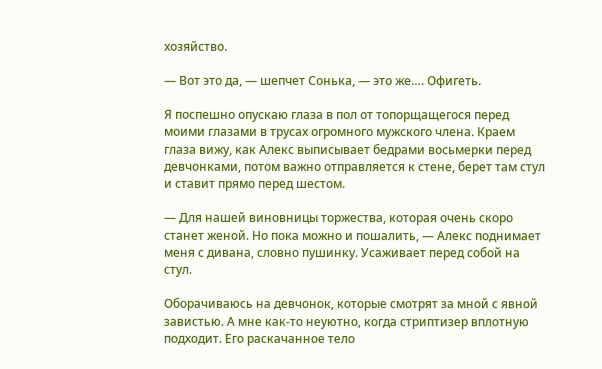хозяйство.

— Вот это да, — шепчет Сонька, — это же…. Офигеть.

Я поспешно опускаю глаза в пол от топорщащегося перед моими глазами в трусах огромного мужского члена. Краем глаза вижу, как Алекс выписывает бедрами восьмерки перед девчонками, потом важно отправляется к стене, берет там стул и ставит прямо перед шестом.

— Для нашей виновницы торжества, которая очень скоро станет женой. Но пока можно и пошалить, — Алекс поднимает меня с дивана, словно пушинку. Усаживает перед собой на стул.

Оборачиваюсь на девчонок, которые смотрят за мной с явной завистью. А мне как-то неуютно, когда стриптизер вплотную подходит. Его раскачанное тело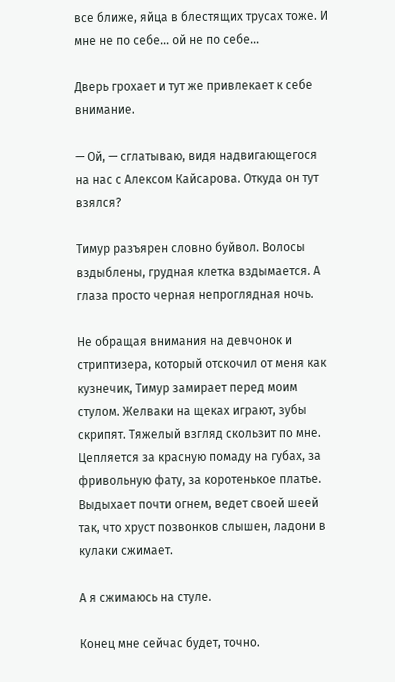все ближе, яйца в блестящих трусах тоже. И мне не по себе… ой не по себе…

Дверь грохает и тут же привлекает к себе внимание.

— Ой, — сглатываю, видя надвигающегося на нас с Алексом Кайсарова. Откуда он тут взялся?

Тимур разъярен словно буйвол. Волосы вздыблены, грудная клетка вздымается. А глаза просто черная непроглядная ночь.

Не обращая внимания на девчонок и стриптизера, который отскочил от меня как кузнечик, Тимур замирает перед моим стулом. Желваки на щеках играют, зубы скрипят. Тяжелый взгляд скользит по мне. Цепляется за красную помаду на губах, за фривольную фату, за коротенькое платье. Выдыхает почти огнем, ведет своей шеей так, что хруст позвонков слышен, ладони в кулаки сжимает.

А я сжимаюсь на стуле.

Конец мне сейчас будет, точно.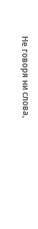Не говоря ни слова,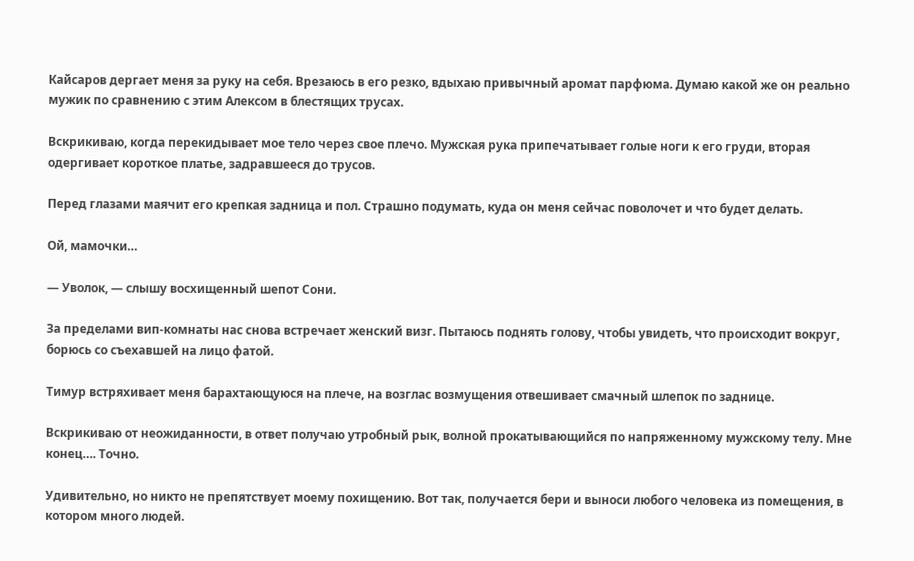Кайсаров дергает меня за руку на себя. Врезаюсь в его резко, вдыхаю привычный аромат парфюма. Думаю какой же он реально мужик по сравнению с этим Алексом в блестящих трусах.

Вскрикиваю, когда перекидывает мое тело через свое плечо. Мужская рука припечатывает голые ноги к его груди, вторая одергивает короткое платье, задравшееся до трусов.

Перед глазами маячит его крепкая задница и пол. Страшно подумать, куда он меня сейчас поволочет и что будет делать.

Ой, мамочки…

— Уволок, — слышу восхищенный шепот Сони.

За пределами вип-комнаты нас снова встречает женский визг. Пытаюсь поднять голову, чтобы увидеть, что происходит вокруг, борюсь со съехавшей на лицо фатой.

Тимур встряхивает меня барахтающуюся на плече, на возглас возмущения отвешивает смачный шлепок по заднице.

Вскрикиваю от неожиданности, в ответ получаю утробный рык, волной прокатывающийся по напряженному мужскому телу. Мне конец…. Точно.

Удивительно, но никто не препятствует моему похищению. Вот так, получается бери и выноси любого человека из помещения, в котором много людей.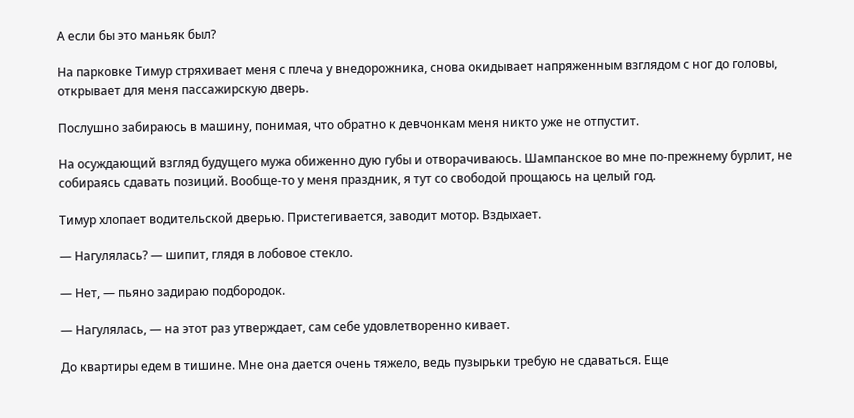А если бы это маньяк был?

На парковке Тимур стряхивает меня с плеча у внедорожника, снова окидывает напряженным взглядом с ног до головы, открывает для меня пассажирскую дверь.

Послушно забираюсь в машину, понимая, что обратно к девчонкам меня никто уже не отпустит.

На осуждающий взгляд будущего мужа обиженно дую губы и отворачиваюсь. Шампанское во мне по-прежнему бурлит, не собираясь сдавать позиций. Вообще-то у меня праздник, я тут со свободой прощаюсь на целый год.

Тимур хлопает водительской дверью. Пристегивается, заводит мотор. Вздыхает.

— Нагулялась? — шипит, глядя в лобовое стекло.

— Нет, — пьяно задираю подбородок.

— Нагулялась, — на этот раз утверждает, сам себе удовлетворенно кивает.

До квартиры едем в тишине. Мне она дается очень тяжело, ведь пузырьки требую не сдаваться. Еще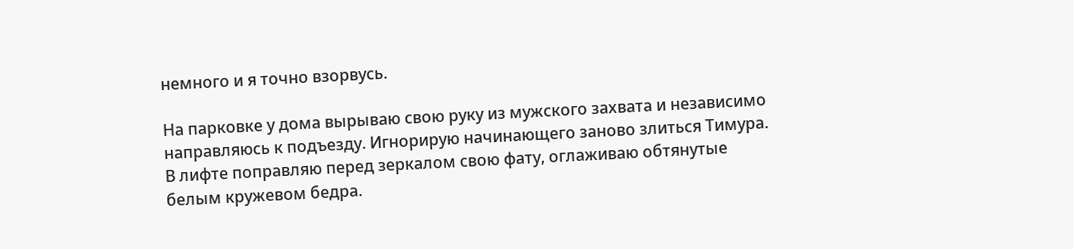немного и я точно взорвусь.

На парковке у дома вырываю свою руку из мужского захвата и независимо направляюсь к подъезду. Игнорирую начинающего заново злиться Тимура. В лифте поправляю перед зеркалом свою фату, оглаживаю обтянутые белым кружевом бедра.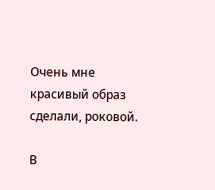Очень мне красивый образ сделали, роковой.

В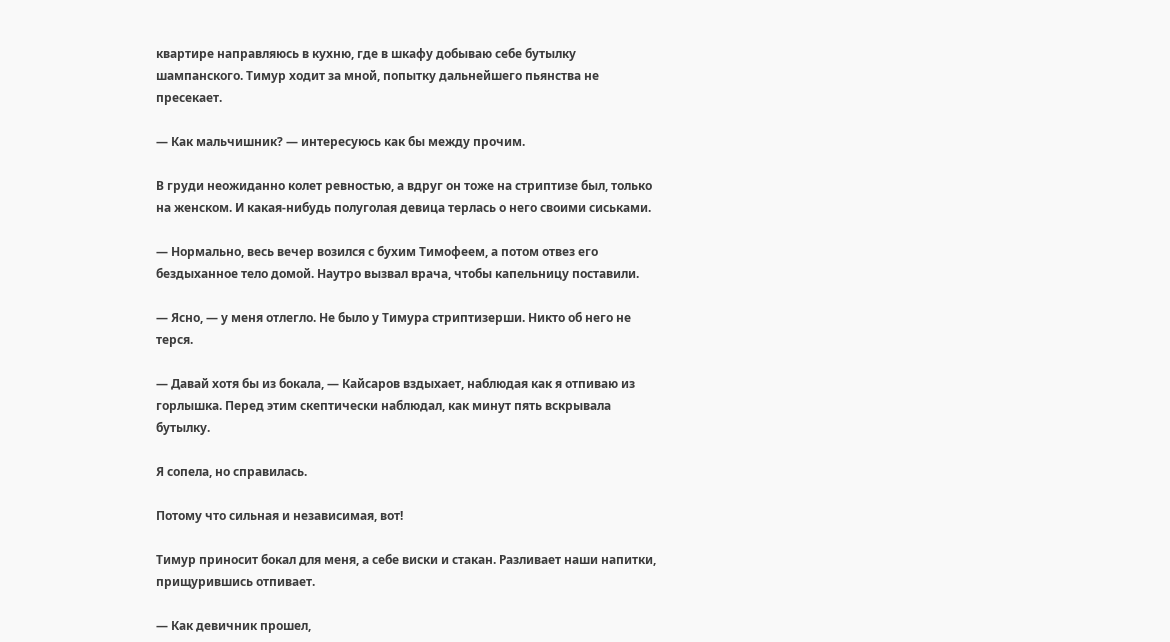квартире направляюсь в кухню, где в шкафу добываю себе бутылку шампанского. Тимур ходит за мной, попытку дальнейшего пьянства не пресекает.

— Как мальчишник? — интересуюсь как бы между прочим.

В груди неожиданно колет ревностью, а вдруг он тоже на стриптизе был, только на женском. И какая-нибудь полуголая девица терлась о него своими сиськами.

— Нормально, весь вечер возился с бухим Тимофеем, а потом отвез его бездыханное тело домой. Наутро вызвал врача, чтобы капельницу поставили.

— Ясно, — у меня отлегло. Не было у Тимура стриптизерши. Никто об него не терся.

— Давай хотя бы из бокала, — Кайсаров вздыхает, наблюдая как я отпиваю из горлышка. Перед этим скептически наблюдал, как минут пять вскрывала бутылку.

Я сопела, но справилась.

Потому что сильная и независимая, вот!

Тимур приносит бокал для меня, а себе виски и стакан. Разливает наши напитки, прищурившись отпивает.

— Как девичник прошел,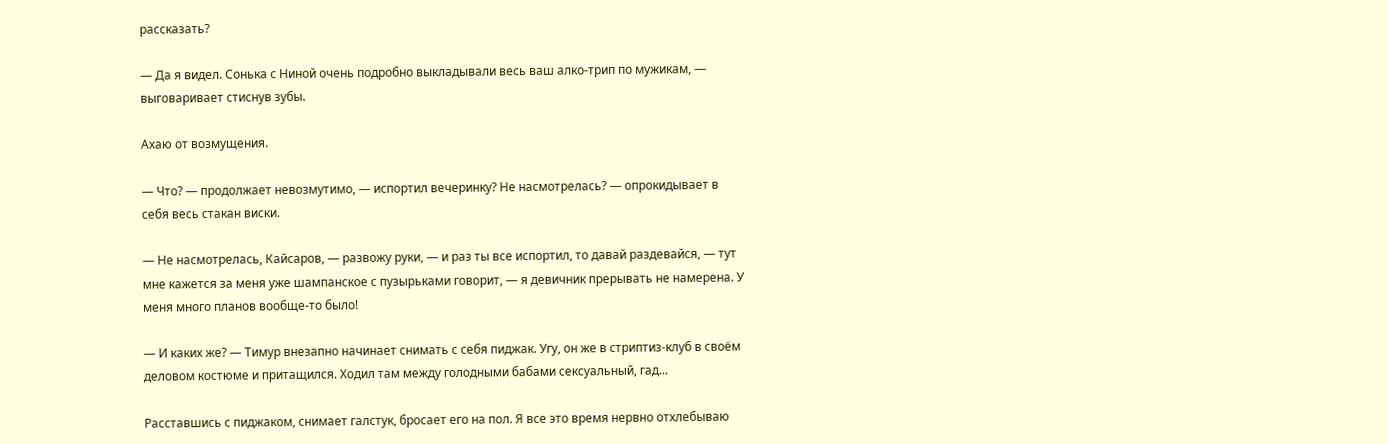рассказать?

— Да я видел. Сонька с Ниной очень подробно выкладывали весь ваш алко-трип по мужикам, — выговаривает стиснув зубы.

Ахаю от возмущения.

— Что? — продолжает невозмутимо, — испортил вечеринку? Не насмотрелась? — опрокидывает в себя весь стакан виски.

— Не насмотрелась, Кайсаров, — развожу руки, — и раз ты все испортил, то давай раздевайся, — тут мне кажется за меня уже шампанское с пузырьками говорит, — я девичник прерывать не намерена. У меня много планов вообще-то было!

— И каких же? — Тимур внезапно начинает снимать с себя пиджак. Угу, он же в стриптиз-клуб в своём деловом костюме и притащился. Ходил там между голодными бабами сексуальный, гад...

Расставшись с пиджаком, снимает галстук, бросает его на пол. Я все это время нервно отхлебываю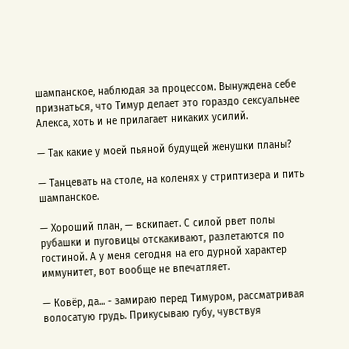шампанское, наблюдая за процессом. Вынуждена себе признаться, что Тимур делает это гораздо сексуальнее Алекса, хоть и не прилагает никаких усилий.

— Так какие у моей пьяной будущей женушки планы?

— Танцевать на столе, на коленях у стриптизера и пить шампанское.

— Хороший план, — вскипает. С силой рвет полы рубашки и пуговицы отскакивают, разлетаются по гостиной. А у меня сегодня на его дурной характер иммунитет, вот вообще не впечатляет.

— Ковёр, да... - замираю перед Тимуром, рассматривая волосатую грудь. Прикусываю губу, чувствуя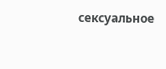сексуальное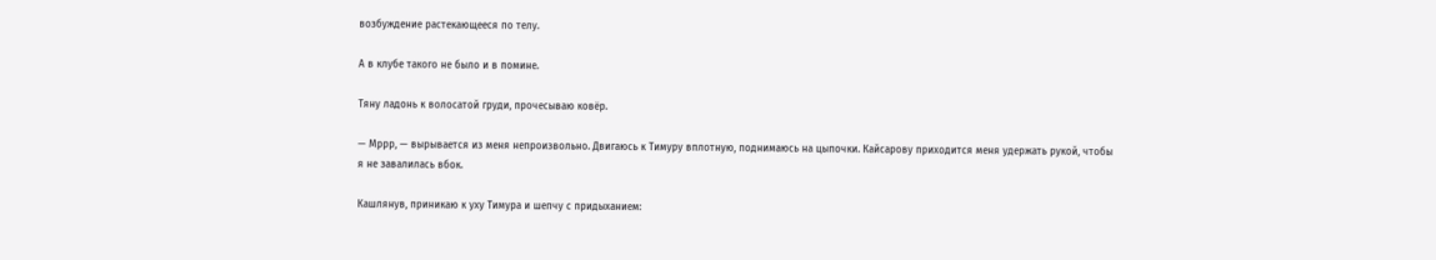возбуждение растекающееся по телу.

А в клубе такого не было и в помине.

Тяну ладонь к волосатой груди, прочесываю ковёр.

— Мррр, — вырывается из меня непроизвольно. Двигаюсь к Тимуру вплотную, поднимаюсь на цыпочки. Кайсарову приходится меня удержать рукой, чтобы я не завалилась вбок.

Кашлянув, приникаю к уху Тимура и шепчу с придыханием: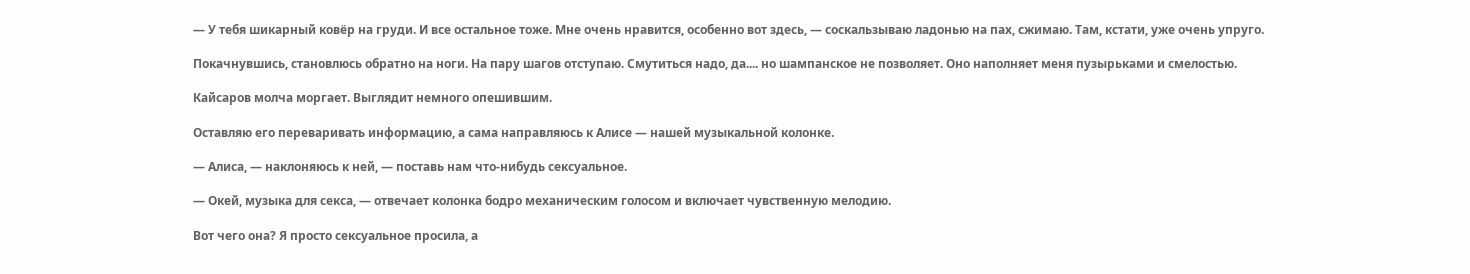— У тебя шикарный ковёр на груди. И все остальное тоже. Мне очень нравится, особенно вот здесь, — соскальзываю ладонью на пах, сжимаю. Там, кстати, уже очень упруго.

Покачнувшись, становлюсь обратно на ноги. На пару шагов отступаю. Смутиться надо, да.... но шампанское не позволяет. Оно наполняет меня пузырьками и смелостью.

Кайсаров молча моргает. Выглядит немного опешившим.

Оставляю его переваривать информацию, а сама направляюсь к Алисе — нашей музыкальной колонке.

— Алиса, — наклоняюсь к ней, — поставь нам что-нибудь сексуальное.

— Окей, музыка для секса, — отвечает колонка бодро механическим голосом и включает чувственную мелодию.

Вот чего она? Я просто сексуальное просила, а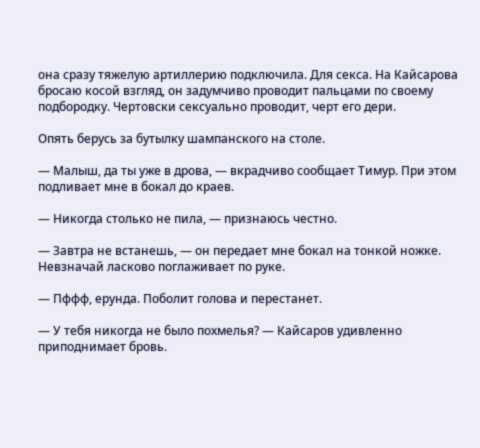она сразу тяжелую артиллерию подключила. Для секса. На Кайсарова бросаю косой взгляд, он задумчиво проводит пальцами по своему подбородку. Чертовски сексуально проводит, черт его дери.

Опять берусь за бутылку шампанского на столе.

— Малыш, да ты уже в дрова, — вкрадчиво сообщает Тимур. При этом подливает мне в бокал до краев.

— Никогда столько не пила, — признаюсь честно.

— Завтра не встанешь, — он передает мне бокал на тонкой ножке. Невзначай ласково поглаживает по руке.

— Пффф, ерунда. Поболит голова и перестанет.

— У тебя никогда не было похмелья? — Кайсаров удивленно приподнимает бровь.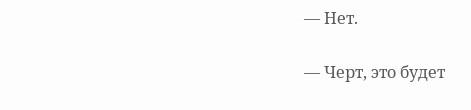— Нет.

— Черт, это будет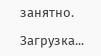занятно.

Загрузка...